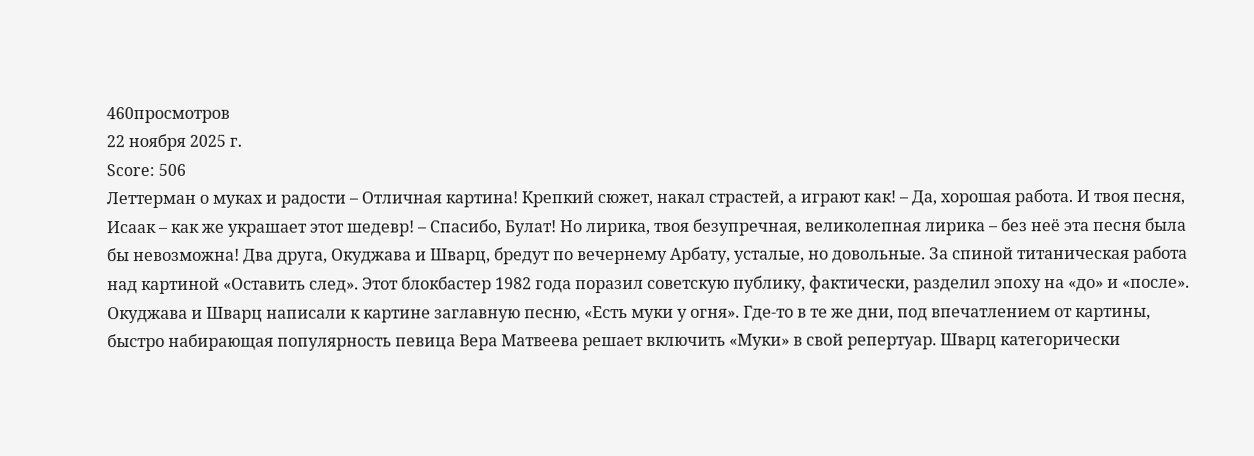460просмотров
22 ноября 2025 г.
Score: 506
Леттерман о муках и радости – Отличная картина! Крепкий сюжет, накал страстей, а играют как! – Да, хорошая работа. И твоя песня, Исаак – как же украшает этот шедевр! – Спасибо, Булат! Но лирика, твоя безупречная, великолепная лирика – без неё эта песня была бы невозможна! Два друга, Окуджава и Шварц, бредут по вечернему Арбату, усталые, но довольные. За спиной титаническая работа над картиной «Оставить след». Этот блокбастер 1982 года поразил советскую публику, фактически, разделил эпоху на «до» и «после». Окуджава и Шварц написали к картине заглавную песню, «Есть муки у огня». Где-то в те же дни, под впечатлением от картины, быстро набирающая популярность певица Вера Матвеева решает включить «Муки» в свой репертуар. Шварц категорически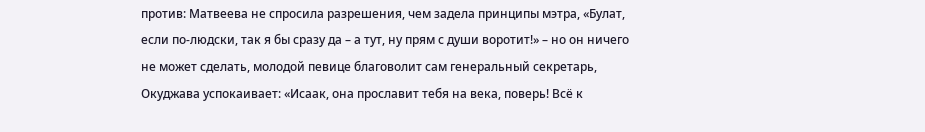против: Матвеева не спросила разрешения, чем задела принципы мэтра, «Булат, если по-людски, так я бы сразу да – а тут, ну прям с души воротит!» – но он ничего не может сделать, молодой певице благоволит сам генеральный секретарь, Окуджава успокаивает: «Исаак, она прославит тебя на века, поверь! Всё к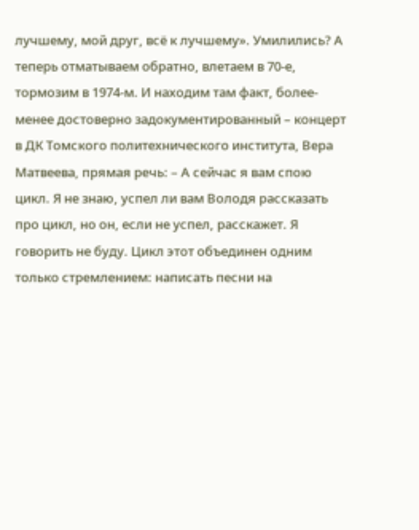лучшему, мой друг, всё к лучшему». Умилились? А теперь отматываем обратно, влетаем в 70-е, тормозим в 1974-м. И находим там факт, более-менее достоверно задокументированный – концерт в ДК Томского политехнического института, Вера Матвеева, прямая речь: – А сейчас я вам спою цикл. Я не знаю, успел ли вам Володя рассказать про цикл, но он, если не успел, расскажет. Я говорить не буду. Цикл этот объединен одним только стремлением: написать песни на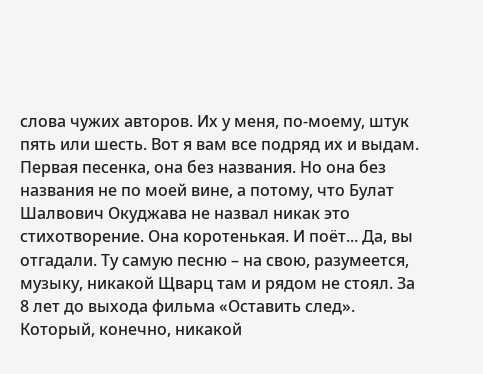слова чужих авторов. Их у меня, по-моему, штук пять или шесть. Вот я вам все подряд их и выдам. Первая песенка, она без названия. Но она без названия не по моей вине, а потому, что Булат Шалвович Окуджава не назвал никак это стихотворение. Она коротенькая. И поёт... Да, вы отгадали. Ту самую песню – на свою, разумеется, музыку, никакой Щварц там и рядом не стоял. За 8 лет до выхода фильма «Оставить след». Который, конечно, никакой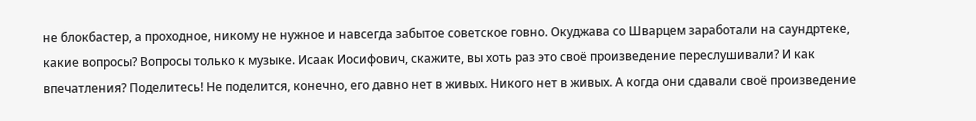не блокбастер, а проходное, никому не нужное и навсегда забытое советское говно. Окуджава со Шварцем заработали на саундртеке, какие вопросы? Вопросы только к музыке. Исаак Иосифович, скажите, вы хоть раз это своё произведение переслушивали? И как впечатления? Поделитесь! Не поделится, конечно, его давно нет в живых. Никого нет в живых. А когда они сдавали своё произведение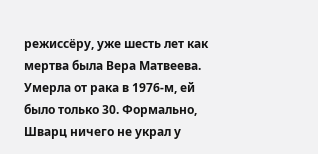режиссёру, уже шесть лет как мертва была Вера Матвеева. Умерла от рака в 1976-м, ей было только 30. Формально, Шварц ничего не украл у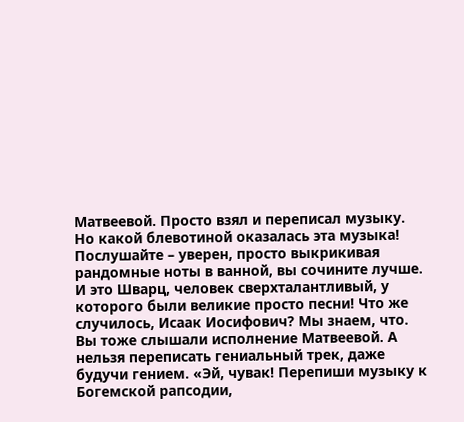Матвеевой. Просто взял и переписал музыку. Но какой блевотиной оказалась эта музыка! Послушайте – уверен, просто выкрикивая рандомные ноты в ванной, вы сочините лучше. И это Шварц, человек сверхталантливый, у которого были великие просто песни! Что же случилось, Исаак Иосифович? Мы знаем, что. Вы тоже слышали исполнение Матвеевой. А нельзя переписать гениальный трек, даже будучи гением. «Эй, чувак! Перепиши музыку к Богемской рапсодии,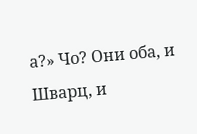а?» Чо? Они оба, и Шварц, и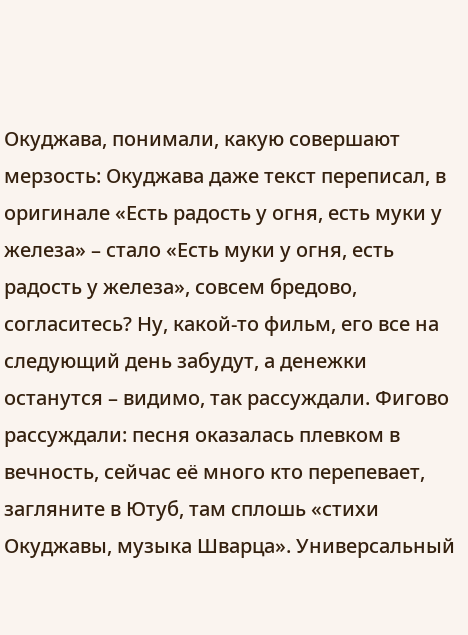Окуджава, понимали, какую совершают мерзость: Окуджава даже текст переписал, в оригинале «Есть радость у огня, есть муки у железа» – стало «Есть муки у огня, есть радость у железа», совсем бредово, согласитесь? Ну, какой-то фильм, его все на следующий день забудут, а денежки останутся – видимо, так рассуждали. Фигово рассуждали: песня оказалась плевком в вечность, сейчас её много кто перепевает, загляните в Ютуб, там сплошь «стихи Окуджавы, музыка Шварца». Универсальный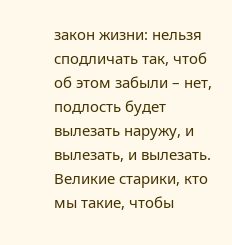закон жизни: нельзя сподличать так, чтоб об этом забыли – нет, подлость будет вылезать наружу, и вылезать, и вылезать. Великие старики, кто мы такие, чтобы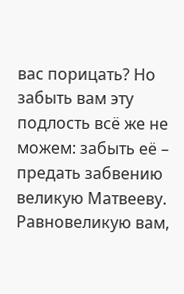вас порицать? Но забыть вам эту подлость всё же не можем: забыть её – предать забвению великую Матвееву. Равновеликую вам,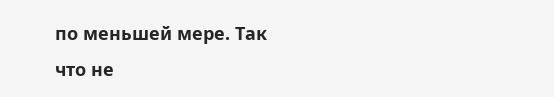по меньшей мере. Так что не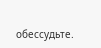обессудьте.